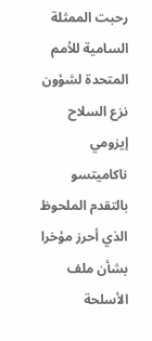رحبت الممثلة السامية للأمم المتحدة لشؤون نزع السلاح إيزومي ناكاميتسو بالتقدم الملحوظ الذي أحرز مؤخرا بشأن ملف الأسلحة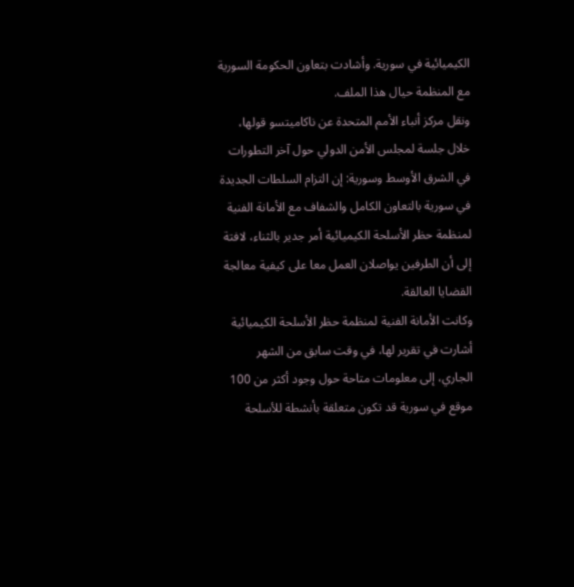الكيميائية في سورية. وأشادت بتعاون الحكومة السورية مع المنظمة حيال هذا الملف.
ونقل مركز أنباء الأمم المتحدة عن ناكاميتسو قولها، خلال جلسة لمجلس الأمن الدولي حول آخر التطورات في الشرق الأوسط وسورية: إن التزام السلطات الجديدة في سورية بالتعاون الكامل والشفاف مع الأمانة الفنية لمنظمة حظر الأسلحة الكيميائية أمر جدير بالثناء، لافتة إلى أن الطرفين يواصلان العمل معا على كيفية معالجة القضايا العالقة.
وكانت الأمانة الفنية لمنظمة حظر الأسلحة الكيميائية أشارت في تقرير لها، في وقت سابق من الشهر الجاري، إلى معلومات متاحة حول وجود أكثر من 100 موقع في سورية قد تكون متعلقة بأنشطة للأسلحة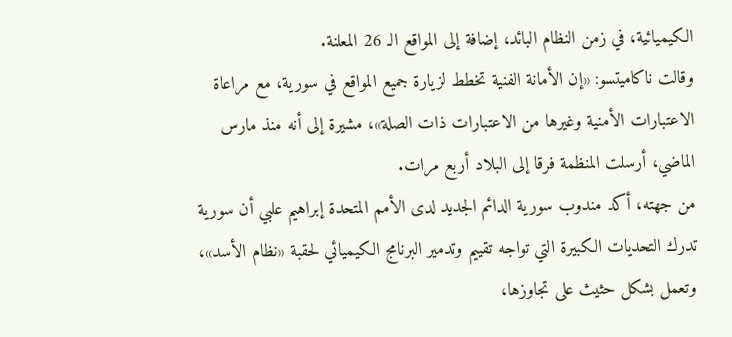الكيميائية، في زمن النظام البائد، إضافة إلى المواقع الـ 26 المعلنة.
وقالت ناكاميتسو: «إن الأمانة الفنية تخطط لزيارة جميع المواقع في سورية، مع مراعاة الاعتبارات الأمنية وغيرها من الاعتبارات ذات الصلة»، مشيرة إلى أنه منذ مارس الماضي، أرسلت المنظمة فرقا إلى البلاد أربع مرات.
من جهته، أكد مندوب سورية الدائم الجديد لدى الأمم المتحدة إبراهيم علبي أن سورية تدرك التحديات الكبيرة التي تواجه تقييم وتدمير البرنامج الكيميائي لحقبة «نظام الأسد»، وتعمل بشكل حثيث على تجاوزها،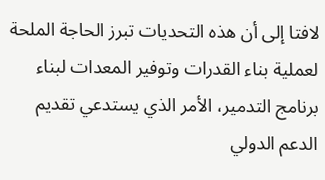لافتا إلى أن هذه التحديات تبرز الحاجة الملحة لعملية بناء القدرات وتوفير المعدات لبناء برنامج التدمير، الأمر الذي يستدعي تقديم الدعم الدولي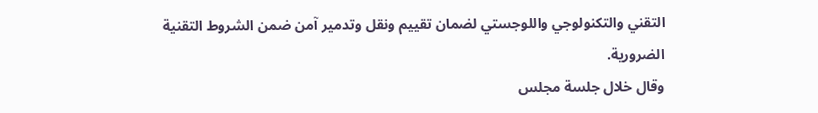التقني والتكنولوجي واللوجستي لضمان تقييم ونقل وتدمير آمن ضمن الشروط التقنية الضرورية.
وقال خلال جلسة مجلس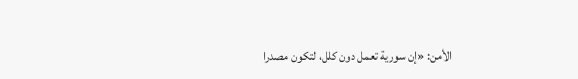الأمن: «إن سورية تعمل دون كلل، لتكون مصدرا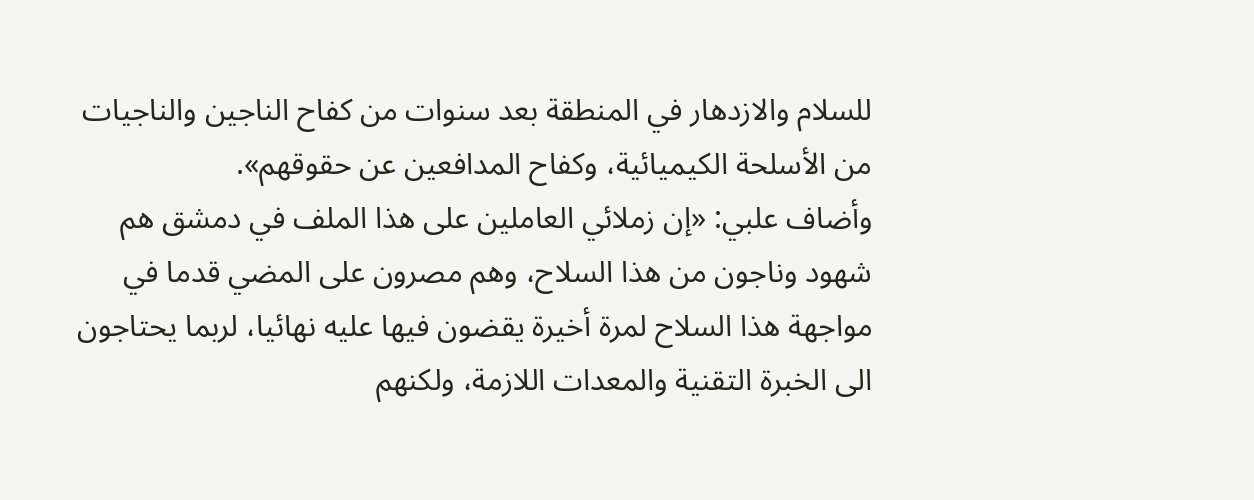للسلام والازدهار في المنطقة بعد سنوات من كفاح الناجين والناجيات من الأسلحة الكيميائية، وكفاح المدافعين عن حقوقهم».
وأضاف علبي: «إن زملائي العاملين على هذا الملف في دمشق هم شهود وناجون من هذا السلاح، وهم مصرون على المضي قدما في مواجهة هذا السلاح لمرة أخيرة يقضون فيها عليه نهائيا، لربما يحتاجون الى الخبرة التقنية والمعدات اللازمة، ولكنهم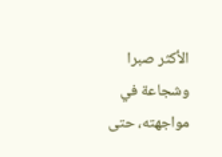الأكثر صبرا وشجاعة في مواجهته، حتى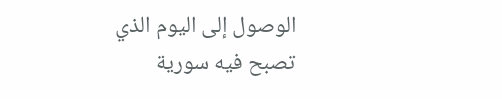الوصول إلى اليوم الذي تصبح فيه سورية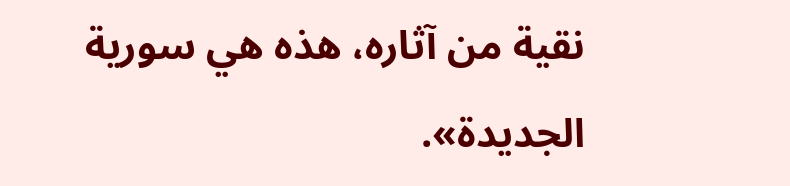نقية من آثاره، هذه هي سورية الجديدة».